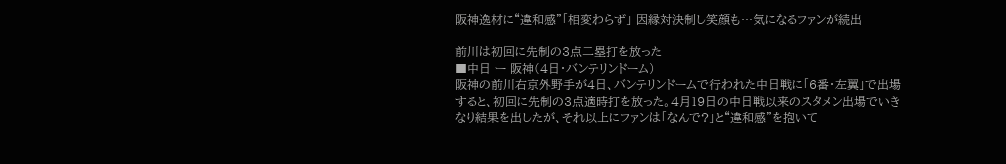阪神逸材に“違和感”「相変わらず」 因縁対決制し笑顔も…気になるファンが続出

前川は初回に先制の3点二塁打を放った
■中日 ー 阪神(4日・バンテリンドーム)
阪神の前川右京外野手が4日、バンテリンドームで行われた中日戦に「6番・左翼」で出場すると、初回に先制の3点適時打を放った。4月19日の中日戦以来のスタメン出場でいきなり結果を出したが、それ以上にファンは「なんで?」と“違和感”を抱いて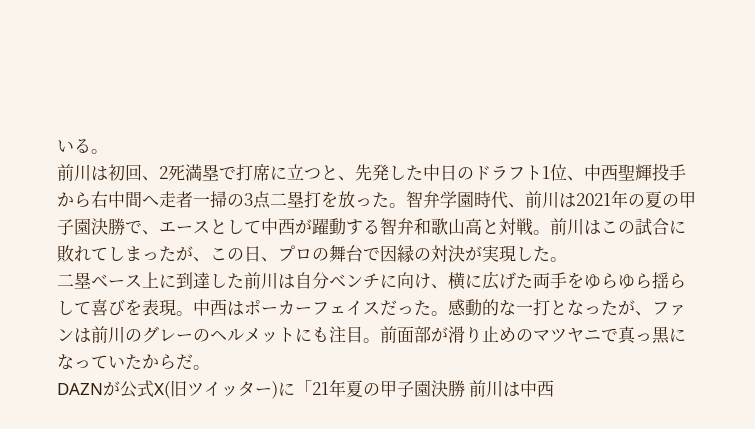いる。
前川は初回、2死満塁で打席に立つと、先発した中日のドラフト1位、中西聖輝投手から右中間へ走者一掃の3点二塁打を放った。智弁学園時代、前川は2021年の夏の甲子園決勝で、エースとして中西が躍動する智弁和歌山高と対戦。前川はこの試合に敗れてしまったが、この日、プロの舞台で因縁の対決が実現した。
二塁ベース上に到達した前川は自分ベンチに向け、横に広げた両手をゆらゆら揺らして喜びを表現。中西はポーカーフェイスだった。感動的な一打となったが、ファンは前川のグレーのヘルメットにも注目。前面部が滑り止めのマツヤニで真っ黒になっていたからだ。
DAZNが公式X(旧ツイッター)に「21年夏の甲子園決勝 前川は中西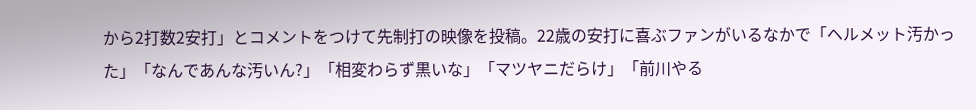から2打数2安打」とコメントをつけて先制打の映像を投稿。22歳の安打に喜ぶファンがいるなかで「ヘルメット汚かった」「なんであんな汚いん?」「相変わらず黒いな」「マツヤニだらけ」「前川やる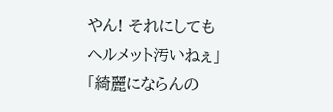やん! それにしてもヘルメット汚いねぇ」「綺麗にならんの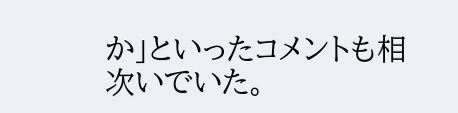か」といったコメントも相次いでいた。